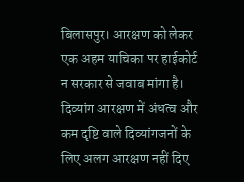बिलासपुर। आरक्षण को लेकर एक अहम याचिका पर हाईकोर्ट न सरकार से जवाब मांगा है। दिव्यांग आरक्षण में अंधत्व और कम दृष्टि वाले दिव्यांगजनों के लिए अलग आरक्षण नहीं दिए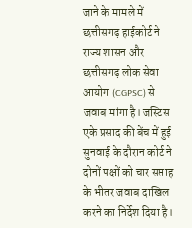जाने के मामले में छत्तीसगढ़ हाईकोर्ट ने राज्य शासन और छत्तीसगढ़ लोक सेवा आयोग (CGPSC) से जवाब मांगा है। जस्टिस एके प्रसाद की बेंच में हुई सुनवाई के दौरान कोर्ट ने दोनों पक्षों को चार सप्ताह के भीतर जवाब दाखिल करने का निर्देश दिया है।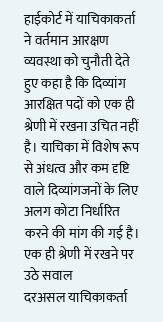हाईकोर्ट में याचिकाकर्ता ने वर्तमान आरक्षण व्यवस्था को चुनौती देते हुए कहा है कि दिव्यांग आरक्षित पदों को एक ही श्रेणी में रखना उचित नहीं है। याचिका में विशेष रूप से अंधत्व और कम दृष्टि वाले दिव्यांगजनों के लिए अलग कोटा निर्धारित करने की मांग की गई है।
एक ही श्रेणी में रखने पर उठे सवाल
दरअसल याचिकाकर्ता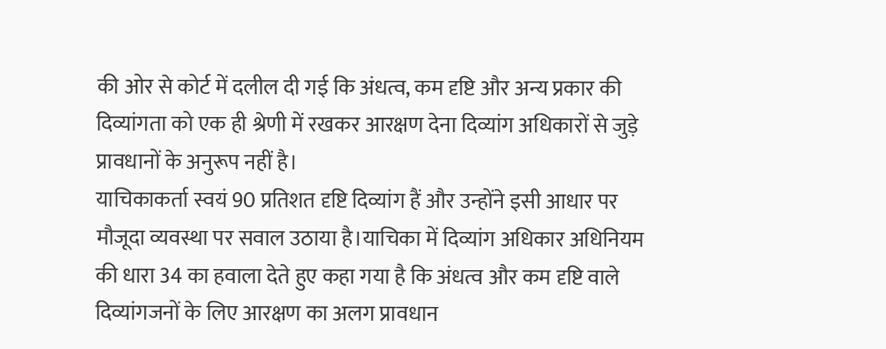की ओर से कोर्ट में दलील दी गई कि अंधत्व, कम दृष्टि और अन्य प्रकार की दिव्यांगता को एक ही श्रेणी में रखकर आरक्षण देना दिव्यांग अधिकारों से जुड़े प्रावधानों के अनुरूप नहीं है।
याचिकाकर्ता स्वयं 90 प्रतिशत दृष्टि दिव्यांग हैं और उन्होंने इसी आधार पर मौजूदा व्यवस्था पर सवाल उठाया है।याचिका में दिव्यांग अधिकार अधिनियम की धारा 34 का हवाला देते हुए कहा गया है कि अंधत्व और कम दृष्टि वाले दिव्यांगजनों के लिए आरक्षण का अलग प्रावधान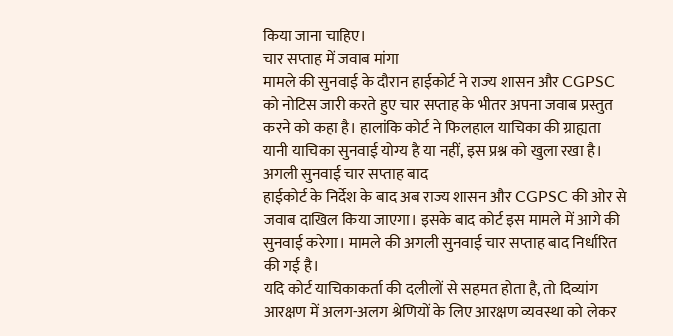किया जाना चाहिए।
चार सप्ताह में जवाब मांगा
मामले की सुनवाई के दौरान हाईकोर्ट ने राज्य शासन और CGPSC को नोटिस जारी करते हुए चार सप्ताह के भीतर अपना जवाब प्रस्तुत करने को कहा है। हालांकि कोर्ट ने फिलहाल याचिका की ग्राह्यता यानी याचिका सुनवाई योग्य है या नहीं, इस प्रश्न को खुला रखा है।
अगली सुनवाई चार सप्ताह बाद
हाईकोर्ट के निर्देश के बाद अब राज्य शासन और CGPSC की ओर से जवाब दाखिल किया जाएगा। इसके बाद कोर्ट इस मामले में आगे की सुनवाई करेगा। मामले की अगली सुनवाई चार सप्ताह बाद निर्धारित की गई है।
यदि कोर्ट याचिकाकर्ता की दलीलों से सहमत होता है, तो दिव्यांग आरक्षण में अलग-अलग श्रेणियों के लिए आरक्षण व्यवस्था को लेकर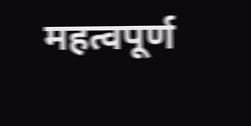महत्वपूर्ण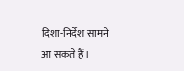दिशा-निर्देश सामने आ सकते हैं।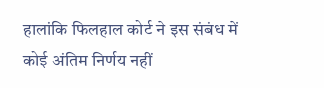हालांकि फिलहाल कोर्ट ने इस संबंध में कोई अंतिम निर्णय नहीं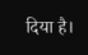दिया है।